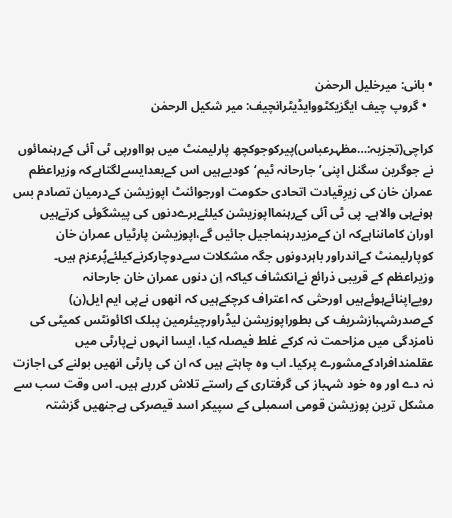• بانی: میرخلیل الرحمٰن
  • گروپ چیف ایگزیکٹووایڈیٹرانچیف: میر شکیل الرحمٰن

کراچی(تجزیہ:…مظہرعباس)پیرکوجوکچھ پارلیمنٹ میں ہوااورپی ٹی آئی کےرہنمائوں نے جوگرین سگنل اپنی’جارحانہ ٹیم‘کودیےہیں اس کےبعدایسےلگتاہےکہ وزیراعظم عمران خان کی زیرِقیادت اتحادی حکومت اورجوائنٹ اپوزیشن کےدرمیان تصادم بس ہونےہی والاہے۔ پی ٹی آئی کےرہنمااپوزیشن کیلئےبرےدنوں کی پیشگوئی کرتےہیں اوران کامانناہےکہ ان کےمزیدرہنماجیل جائیں گے،اپوزیشن پارٹیاں عمران خان کوپارلیمنٹ کےاندراور باہردونوں جگہ مشکلات سےدوچارکرنےکیلئےپُرعزم ہیں۔ وزیراعظم کے قریبی ذرائع نےانکشاف کیاکہ اِن دنوں عمران خان جارحانہ رویےاپنائےہوئےہیں اورحتٰی کہ اعتراف کرچکےہیں کہ انھوں نےپی ایم ایل(ن) کےصدرشہبازشریف کی بطوراپوزیشن لیڈراورچیئرمین پبلک اکائونٹس کمیٹی کی نامزدگی میں مزاحمت نہ کرکے غلط فیصلہ کیا، ایسا انہوں نےپارٹی میں عقلمندافرادکےمشورے پرکیا۔ اب وہ چاہتے ہیں کہ ان کی پارٹی انھیں بولنے کی اجازت نہ دے اور وہ خود شہباز کی گرفتاری کے راستے تلاش کررہے ہیں۔ اس وقت سب سے مشکل ترین پوزیشن قومی اسمبلی کے سپیکر اسد قیصرکی ہےجنھیں گزشتہ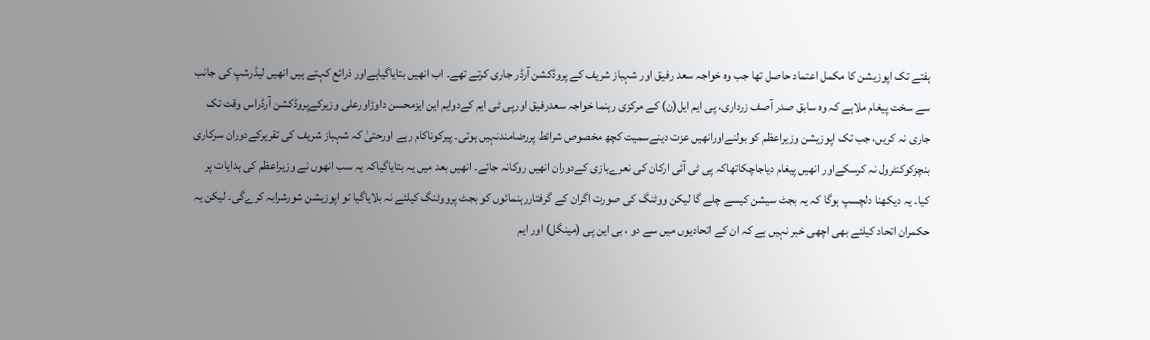ہفتے تک اپوزیشن کا مکمل اعتماد حاصل تھا جب وہ خواجہ سعد رفیق اور شہباز شریف کے پروڈکشن آرڈر جاری کرتے تھے۔ اب انھیں بتایاگیاہےاور ذرائع کہتے ہیں انھیں لیڈرشپ کی جانب سے سخت پیغام ملاہے کہ وہ سابق صدر آصف زرداری، پی ایم ایل(ن) کے مرکزی رہنما خواجہ سعدرفیق اورپی ٹی ایم کےدوایم این ایزمحسن داوڑاورعلی وزیرکےپروڈکشن آرڈراس وقت تک جاری نہ کریں، جب تک اپوزیشن وزیراعظم کو بولنےاورانھیں عزت دینےسمیت کچھ مخصوص شرائط پررضامندنہیں ہوتی۔ پیرکوناکام رہے اورحتیٰ کہ شہباز شریف کی تقریرکےدوران سرکاری بنچزکوکنٹرول نہ کرسکےاور انھیں پیغام دیاجاچکاتھاکہ پی ٹی آئی ارکان کی نعرےبازی کےدوران انھیں روکانہ جائے۔ انھیں بعد میں یہ بتایاگیاکہ یہ سب انھوں نے وزیراعظم کی ہدایات پر کیا۔ یہ دیکھنا دلچسپ ہوگا کہ یہ بجٹ سیشن کیسے چلے گا لیکن ووٹنگ کی صورت اگران کے گرفتاررہنمائوں کو بجٹ پرووٹنگ کیلئے نہ بلایاگیا تو اپوزیشن شورشرابہ کرےگی۔ لیکن یہ حکمران اتحاد کیلئے بھی اچھی خبر نہیں ہے کہ ان کے اتحادیوں میں سے دو ، بی این پی (مینگل) اور ایم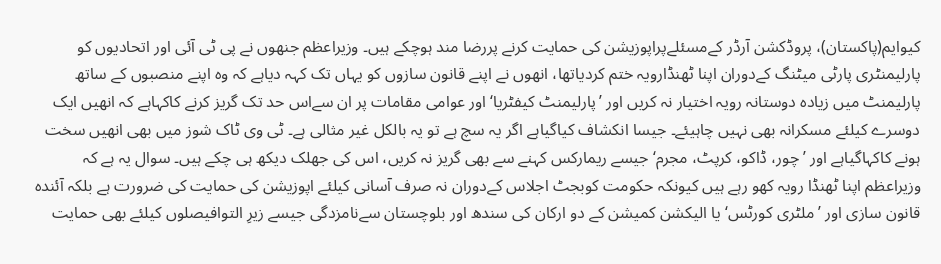کیوایم(پاکستان)، پروڈکشن آرڈر کےمسئلےپراپوزیشن کی حمایت کرنے پررضا مند ہوچکے ہیں۔ وزیراعظم جنھوں نے پی ٹی آئی اور اتحادیوں کو پارلیمنٹری پارٹی میٹنگ کےدوران اپنا ٹھنڈارویہ ختم کردیاتھا، انھوں نے اپنے قانون سازوں کو یہاں تک کہہ دیاہے کہ وہ اپنے منصبوں کے ساتھ پارلیمنٹ میں زیادہ دوستانہ رویہ اختیار نہ کریں اور ’پارلیمنٹ کیفٹریا‘اور عوامی مقامات پر ان سےاس حد تک گریز کرنے کاکہاہے کہ انھیں ایک دوسرے کیلئے مسکرانہ بھی نہیں چاہیئے۔ جیسا انکشاف کیاگیاہے اگر یہ سچ ہے تو یہ بالکل غیر مثالی ہے۔ ٹی وی ٹاک شوز میں بھی انھیں سخت ہونے کاکہاگیاہے اور ’چور، ڈاکو، کرپٹ، مجرم‘ جیسے ریمارکس کہنے سے بھی گریز نہ کریں، اس کی جھلک دیکھ ہی چکے ہیں۔ سوال یہ ہے کہ وزیراعظم اپنا ٹھنڈا رویہ کھو رہے ہیں کیونکہ حکومت کوبجٹ اجلاس کےدوران نہ صرف آسانی کیلئے اپوزیشن کی حمایت کی ضرورت ہے بلکہ آئندہ قانون سازی اور ’ملٹری کورٹس‘ یا الیکشن کمیشن کے دو ارکان کی سندھ اور بلوچستان سےنامزدگی جیسے زیرِ التوافیصلوں کیلئے بھی حمایت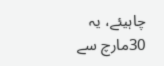چاہیئے، یہ 30مارچ سے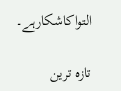التواکاشکارہے۔

تازہ ترین